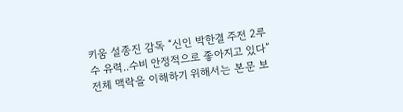키움 설종진 감독 “신인 박한결 주전 2루수 유력..수비 안정적으로 좋아지고 있다”
전체 맥락을 이해하기 위해서는 본문 보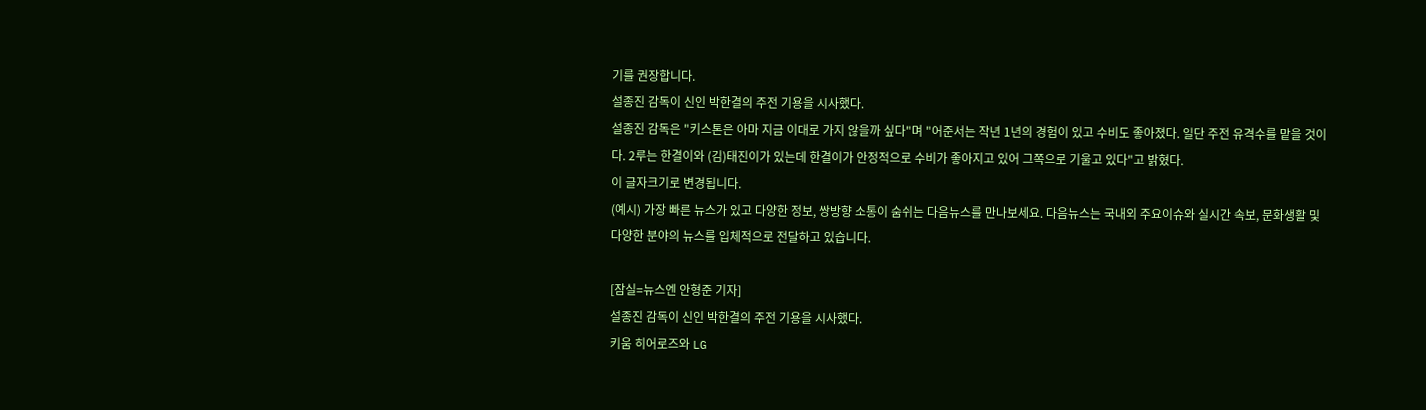기를 권장합니다.
설종진 감독이 신인 박한결의 주전 기용을 시사했다.
설종진 감독은 "키스톤은 아마 지금 이대로 가지 않을까 싶다"며 "어준서는 작년 1년의 경험이 있고 수비도 좋아졌다. 일단 주전 유격수를 맡을 것이다. 2루는 한결이와 (김)태진이가 있는데 한결이가 안정적으로 수비가 좋아지고 있어 그쪽으로 기울고 있다"고 밝혔다.
이 글자크기로 변경됩니다.
(예시) 가장 빠른 뉴스가 있고 다양한 정보, 쌍방향 소통이 숨쉬는 다음뉴스를 만나보세요. 다음뉴스는 국내외 주요이슈와 실시간 속보, 문화생활 및 다양한 분야의 뉴스를 입체적으로 전달하고 있습니다.

[잠실=뉴스엔 안형준 기자]
설종진 감독이 신인 박한결의 주전 기용을 시사했다.
키움 히어로즈와 LG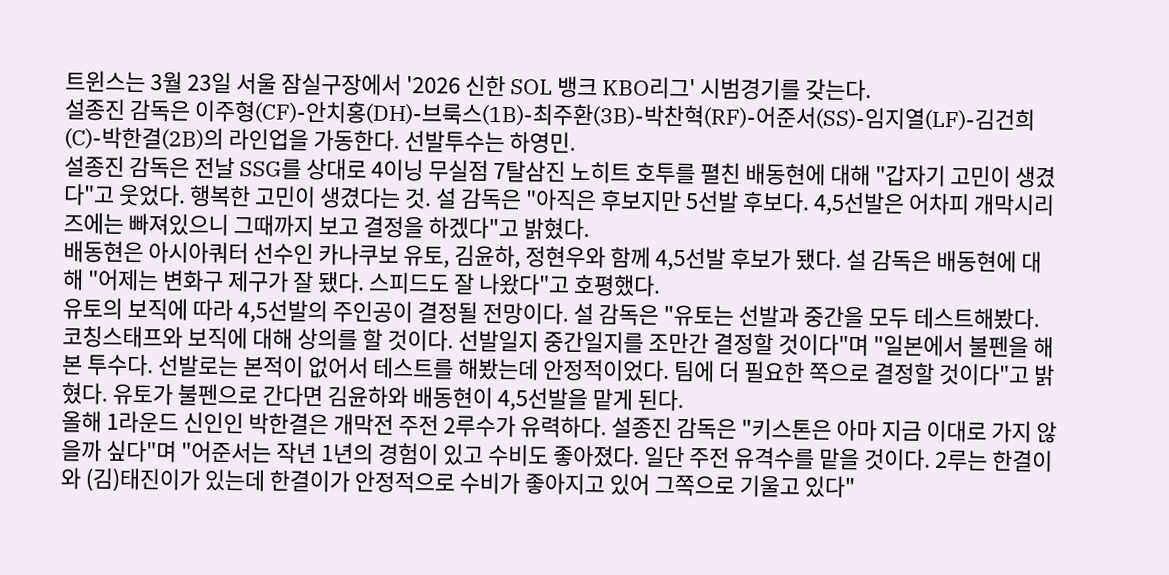트윈스는 3월 23일 서울 잠실구장에서 '2026 신한 SOL 뱅크 KBO리그' 시범경기를 갖는다.
설종진 감독은 이주형(CF)-안치홍(DH)-브룩스(1B)-최주환(3B)-박찬혁(RF)-어준서(SS)-임지열(LF)-김건희(C)-박한결(2B)의 라인업을 가동한다. 선발투수는 하영민.
설종진 감독은 전날 SSG를 상대로 4이닝 무실점 7탈삼진 노히트 호투를 펼친 배동현에 대해 "갑자기 고민이 생겼다"고 웃었다. 행복한 고민이 생겼다는 것. 설 감독은 "아직은 후보지만 5선발 후보다. 4,5선발은 어차피 개막시리즈에는 빠져있으니 그때까지 보고 결정을 하겠다"고 밝혔다.
배동현은 아시아쿼터 선수인 카나쿠보 유토, 김윤하, 정현우와 함께 4,5선발 후보가 됐다. 설 감독은 배동현에 대해 "어제는 변화구 제구가 잘 됐다. 스피드도 잘 나왔다"고 호평했다.
유토의 보직에 따라 4,5선발의 주인공이 결정될 전망이다. 설 감독은 "유토는 선발과 중간을 모두 테스트해봤다. 코칭스태프와 보직에 대해 상의를 할 것이다. 선발일지 중간일지를 조만간 결정할 것이다"며 "일본에서 불펜을 해본 투수다. 선발로는 본적이 없어서 테스트를 해봤는데 안정적이었다. 팀에 더 필요한 쪽으로 결정할 것이다"고 밝혔다. 유토가 불펜으로 간다면 김윤하와 배동현이 4,5선발을 맡게 된다.
올해 1라운드 신인인 박한결은 개막전 주전 2루수가 유력하다. 설종진 감독은 "키스톤은 아마 지금 이대로 가지 않을까 싶다"며 "어준서는 작년 1년의 경험이 있고 수비도 좋아졌다. 일단 주전 유격수를 맡을 것이다. 2루는 한결이와 (김)태진이가 있는데 한결이가 안정적으로 수비가 좋아지고 있어 그쪽으로 기울고 있다"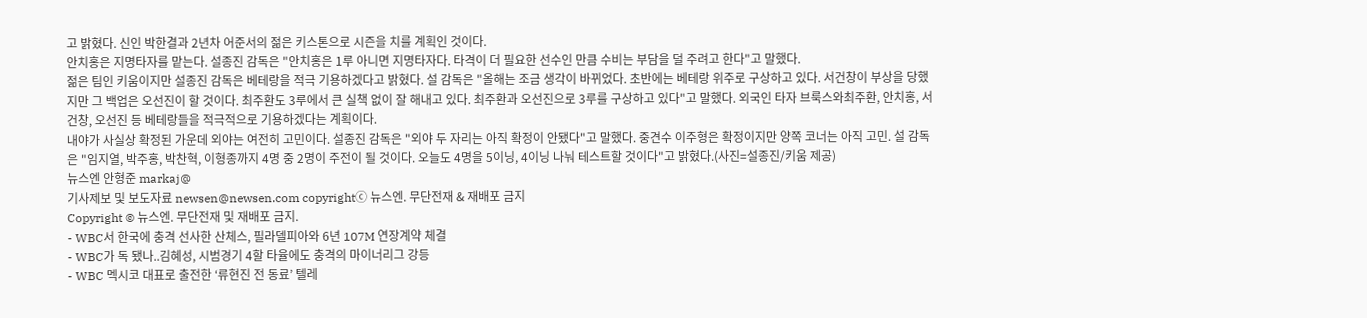고 밝혔다. 신인 박한결과 2년차 어준서의 젊은 키스톤으로 시즌을 치를 계획인 것이다.
안치홍은 지명타자를 맡는다. 설종진 감독은 "안치홍은 1루 아니면 지명타자다. 타격이 더 필요한 선수인 만큼 수비는 부담을 덜 주려고 한다"고 말했다.
젊은 팀인 키움이지만 설종진 감독은 베테랑을 적극 기용하겠다고 밝혔다. 설 감독은 "올해는 조금 생각이 바뀌었다. 초반에는 베테랑 위주로 구상하고 있다. 서건창이 부상을 당했지만 그 백업은 오선진이 할 것이다. 최주환도 3루에서 큰 실책 없이 잘 해내고 있다. 최주환과 오선진으로 3루를 구상하고 있다"고 말했다. 외국인 타자 브룩스와최주환, 안치홍, 서건창, 오선진 등 베테랑들을 적극적으로 기용하겠다는 계획이다.
내야가 사실상 확정된 가운데 외야는 여전히 고민이다. 설종진 감독은 "외야 두 자리는 아직 확정이 안됐다"고 말했다. 중견수 이주형은 확정이지만 양쪽 코너는 아직 고민. 설 감독은 "임지열, 박주홍, 박찬혁, 이형종까지 4명 중 2명이 주전이 될 것이다. 오늘도 4명을 5이닝, 4이닝 나눠 테스트할 것이다"고 밝혔다.(사진=설종진/키움 제공)
뉴스엔 안형준 markaj@
기사제보 및 보도자료 newsen@newsen.com copyrightⓒ 뉴스엔. 무단전재 & 재배포 금지
Copyright © 뉴스엔. 무단전재 및 재배포 금지.
- WBC서 한국에 충격 선사한 산체스, 필라델피아와 6년 107M 연장계약 체결
- WBC가 독 됐나..김혜성, 시범경기 4할 타율에도 충격의 마이너리그 강등
- WBC 멕시코 대표로 출전한 ‘류현진 전 동료’ 텔레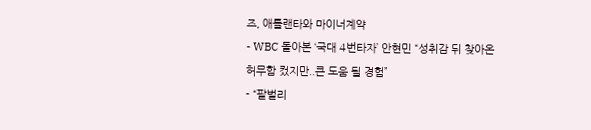즈, 애틀랜타와 마이너계약
- WBC 돌아본 ‘국대 4번타자’ 안현민 “성취감 뒤 찾아온 허무함 컸지만..큰 도움 될 경험”
- “팔벌리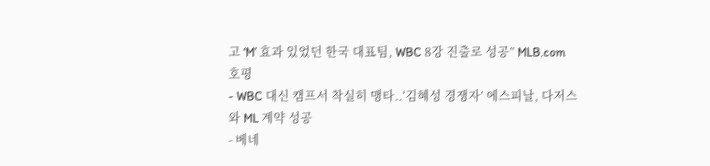고 ‘M’ 효과 있었던 한국 대표팀, WBC 8강 진출로 성공” MLB.com 호평
- WBC 대신 캠프서 착실히 맹타..‘김혜성 경쟁자’ 에스피날, 다저스와 ML 계약 성공
- 베네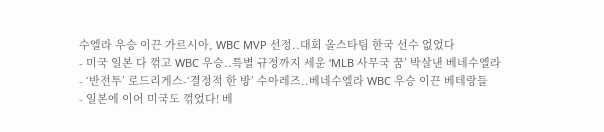수엘라 우승 이끈 가르시아, WBC MVP 선정..대회 올스타팀 한국 선수 없었다
- 미국 일본 다 꺾고 WBC 우승..특별 규정까지 세운 ‘MLB 사무국 꿈’ 박살낸 베네수엘라
- ‘반전투’ 로드리게스-‘결정적 한 방’ 수아레즈..베네수엘라 WBC 우승 이끈 베테랑들
- 일본에 이어 미국도 꺾었다! 베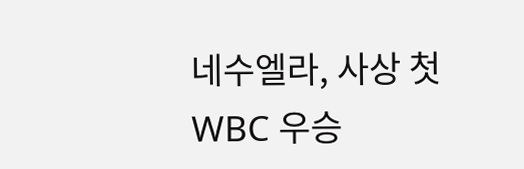네수엘라, 사상 첫 WBC 우승